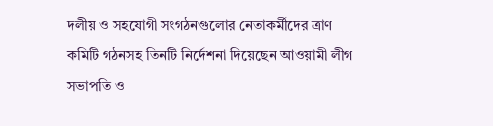দলীয় ও সহযোগী সংগঠনগুলোর নেতাকর্মীদের ত্রাণ কমিটি গঠনসহ তিনটি নির্দেশনা দিয়েছেন আওয়ামী লীগ সভাপতি ও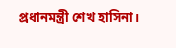প্রধানমন্ত্রী শেখ হাসিনা।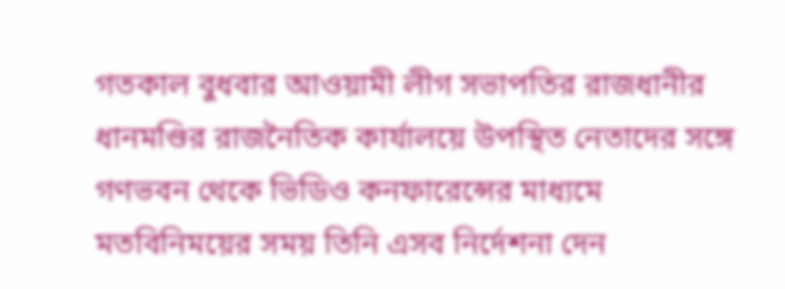গতকাল বুধবার আওয়ামী লীগ সভাপতির রাজধানীর ধানমণ্ডির রাজনৈতিক কার্যালয়ে উপস্থিত নেতাদের সঙ্গে গণভবন থেকে ভিডিও কনফারেন্সের মাধ্যমে মতবিনিময়ের সময় তিনি এসব নির্দেশনা দেন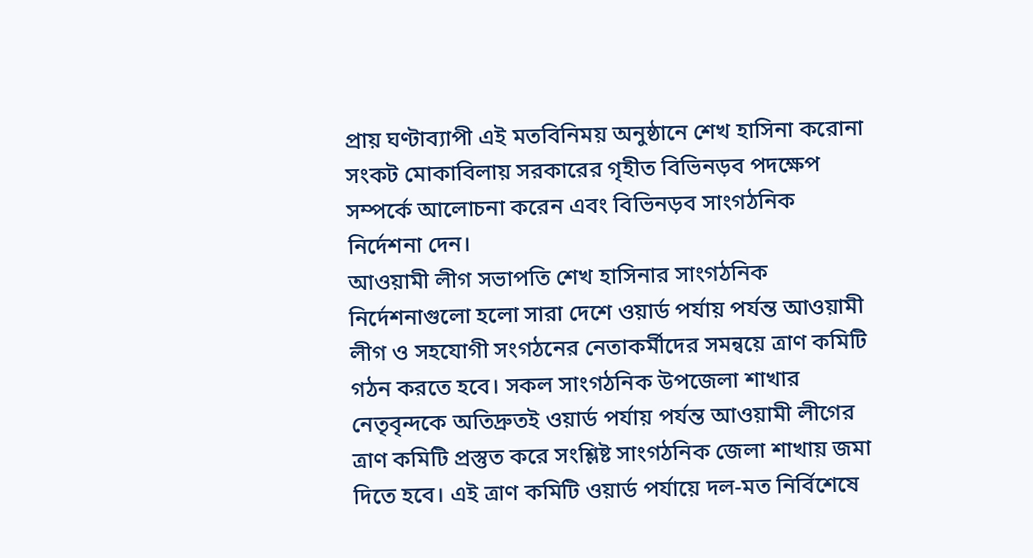প্রায় ঘণ্টাব্যাপী এই মতবিনিময় অনুষ্ঠানে শেখ হাসিনা করোনা সংকট মোকাবিলায় সরকারের গৃহীত বিভিনড়ব পদক্ষেপ সম্পর্কে আলোচনা করেন এবং বিভিনড়ব সাংগঠনিক নির্দেশনা দেন।
আওয়ামী লীগ সভাপতি শেখ হাসিনার সাংগঠনিক নির্দেশনাগুলো হলো সারা দেশে ওয়ার্ড পর্যায় পর্যন্ত আওয়ামী লীগ ও সহযোগী সংগঠনের নেতাকর্মীদের সমন্বয়ে ত্রাণ কমিটি গঠন করতে হবে। সকল সাংগঠনিক উপজেলা শাখার নেতৃবৃন্দকে অতিদ্রুতই ওয়ার্ড পর্যায় পর্যন্ত আওয়ামী লীগের ত্রাণ কমিটি প্রস্তুত করে সংশ্লিষ্ট সাংগঠনিক জেলা শাখায় জমা দিতে হবে। এই ত্রাণ কমিটি ওয়ার্ড পর্যায়ে দল-মত নির্বিশেষে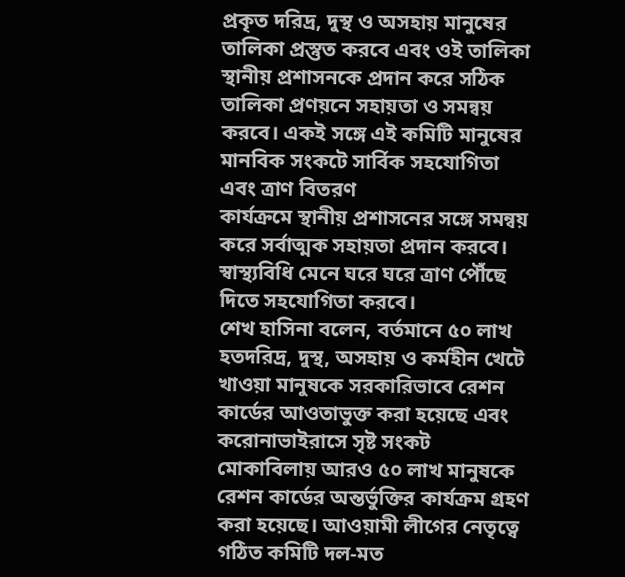প্রকৃত দরিদ্র, দুস্থ ও অসহায় মানুষের তালিকা প্রস্তুত করবে এবং ওই তালিকা স্থানীয় প্রশাসনকে প্রদান করে সঠিক তালিকা প্রণয়নে সহায়তা ও সমন্বয় করবে। একই সঙ্গে এই কমিটি মানুষের মানবিক সংকটে সার্বিক সহযোগিতা এবং ত্রাণ বিতরণ
কার্যক্রমে স্থানীয় প্রশাসনের সঙ্গে সমন্বয় করে সর্বাত্মক সহায়তা প্রদান করবে। স্বাস্থ্যবিধি মেনে ঘরে ঘরে ত্রাণ পৌঁছে দিতে সহযোগিতা করবে।
শেখ হাসিনা বলেন, বর্তমানে ৫০ লাখ হতদরিদ্র, দুস্থ, অসহায় ও কর্মহীন খেটে খাওয়া মানুষকে সরকারিভাবে রেশন কার্ডের আওতাভুক্ত করা হয়েছে এবং করোনাভাইরাসে সৃষ্ট সংকট মোকাবিলায় আরও ৫০ লাখ মানুষকে রেশন কার্ডের অন্তর্ভুক্তির কার্যক্রম গ্রহণ করা হয়েছে। আওয়ামী লীগের নেতৃত্বে গঠিত কমিটি দল-মত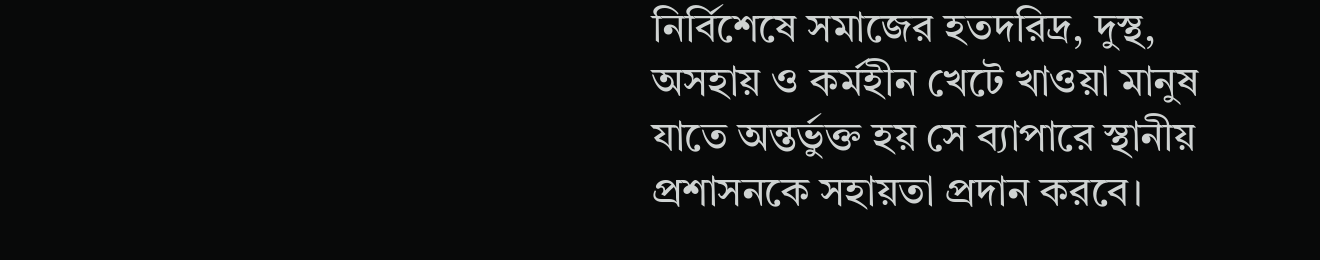নির্বিশেষে সমাজের হতদরিদ্র, দুস্থ, অসহায় ও কর্মহীন খেটে খাওয়া মানুষ যাতে অন্তর্ভুক্ত হয় সে ব্যাপারে স্থানীয় প্রশাসনকে সহায়তা প্রদান করবে।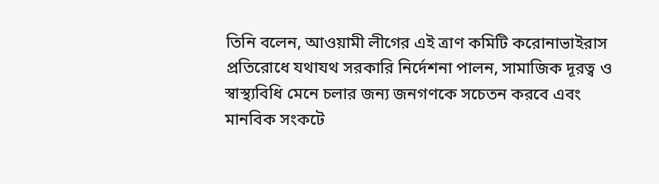তিনি বলেন, আওয়ামী লীগের এই ত্রাণ কমিটি করোনাভাইরাস প্রতিরোধে যথাযথ সরকারি নির্দেশনা পালন, সামাজিক দূরত্ব ও স্বাস্থ্যবিধি মেনে চলার জন্য জনগণকে সচেতন করবে এবং মানবিক সংকটে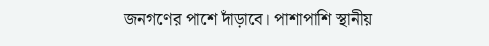জনগণের পাশে দাঁড়াবে। পাশাপাশি স্থানীয়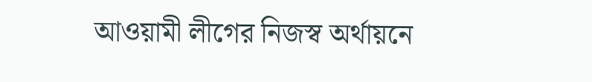আওয়ামী লীগের নিজস্ব অর্থায়নে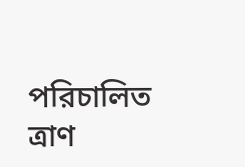পরিচালিত ত্রাণ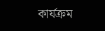কার্যক্রম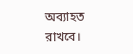অব্যাহত রাখবে।